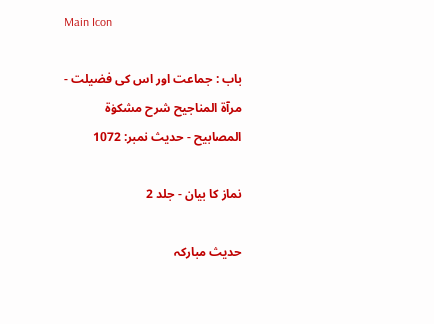Main Icon

باب : جماعت اور اس کی فضیلت - مرآۃ المناجیح شرح مشکوٰۃ المصابیح - حدیث نمبر: 1072

نماز کا بیان - جلد 2

حدیث مبارکہ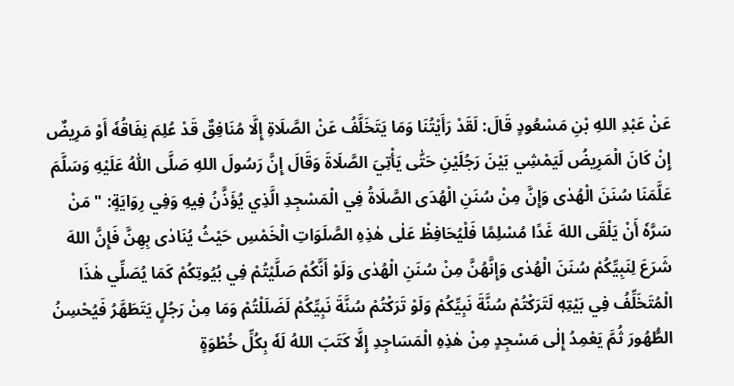عَنْ عَبْدِ اللهِ بْنِ مَسْعُودٍ قَالَ: لَقَدْ رَأَيْتُنَا وَمَا يَتَخَلَّفُ عَنْ الصَّلَاةِ إِلَّا مُنَافِقٌ قَدْ عُلِمَ نِفَاقُهٗ أَوْ مَرِيضٌ إِنْ كَانَ الْمَرِيضُ لَيَمْشِي بَيْنَ رَجُلَيْنِ حَتّٰى يَأْتِيَ الصَّلَاةَ وَقَالَ إِنَّ رَسُولَ اللهِ صَلَّى اللّٰهُ عَلَيْهِ وَسَلَّمَ عَلَّمَنَا سُنَنَ الْهُدٰى وَإِنَّ مِنْ سُنَنِ الْهُدَى الصَّلَاةُ فِي الْمَسْجِدِ الَّذِي يُؤَذَّنُ فِيهِ وَفِي رِوَايَةٍ: " مَنْ سَرَّهٗ أَنْ يَلْقَى اللهَ غَدًا مُسْلِمًا فَلْيُحَافِظْ عَلٰى هٰذِہِ الصَّلَوَاتِ الْخَمْسِ حَيْثُ يُنَادٰى بِهِنَّ فَإِنَّ اللهَ شَرَعَ لِنَبِيِّكُمْ سُنَنَ الْهُدٰى وَإِنَّهُنَّ مِنْ سُنَنِ الْهُدٰى وَلَوْ أَنَّكُمْ صَلَّيْتُمْ فِي بُيُوتِكُمْ كَمَا يُصَلِّي هٰذَا الْمُتَخَلِّفُ فِي بَيْتِهٖ لَتَرَكْتُمْ سُنَّةَ نَبِيِّكُمْ وَلَوْ تَرَكْتُمْ سُنَّةَ نَبِيِّكُمْ لَضَلَلْتُمْ وَمَا مِنْ رَجُلٍ يَتَطَهَّرُ فَيُحْسِنُ الطُّهُورَ ثُمَّ يَعْمِدُ إِلٰى مَسْجِدٍ مِنْ هٰذِهِ الْمَسَاجِدِ إِلَّا كَتَبَ اللهُ لَهٗ بِكُلِّ خُطْوَةٍ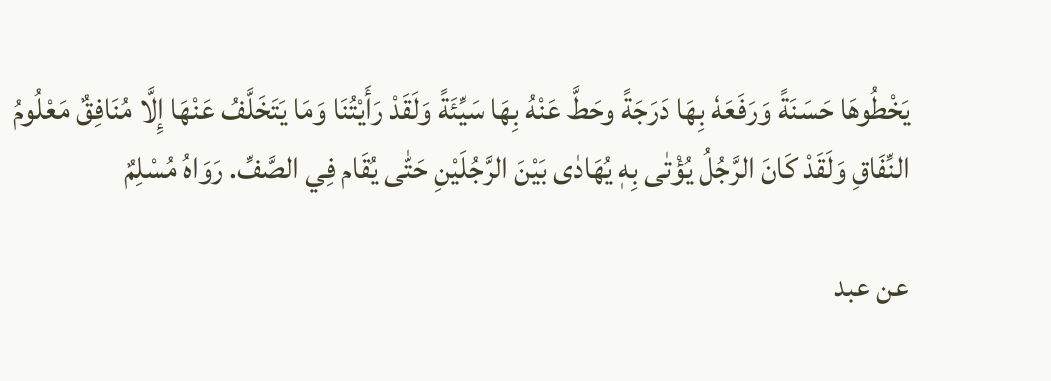يَخْطُوهَا حَسَنَةً وَرَفَعَهٗ بِهَا دَرَجَةً وحَطَّ عَنْهُ بِهَا سَيِّئَةً وَلَقَدْ رَأَيْتُنَا وَمَا يَتَخَلَّفُ عَنْهَا إِلَّا مُنَافِقٌ مَعْلُومُ النِّفَاقِ وَلَقَدْ كَانَ الرَّجُلُ يُؤْتٰى بِهٖ يُهَادٰى بَيْنَ الرَّجُلَيْنِ حَتّٰى يُقَام فِي الصَّفِّ. رَوَاهُ مُسْلِمٌ

عن عبد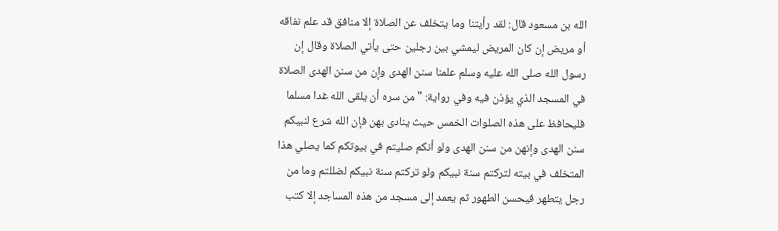الله بن مسعود قال: لقد رأيتنا وما يتخلف عن الصلاة إلا منافق قد علم نفاقه أو مريض إن كان المريض ليمشي بين رجلين حتى يأتي الصلاة وقال إن رسول الله صلى الله عليه وسلم علمنا سنن الهدى وإن من سنن الهدى الصلاة في المسجد الذي يؤذن فيه وفي رواية: " من سره أن يلقى الله غدا مسلما فليحافظ على هذہ الصلوات الخمس حيث ينادى بهن فإن الله شرع لنبيكم سنن الهدى وإنهن من سنن الهدى ولو أنكم صليتم في بيوتكم كما يصلي هذا المتخلف في بيته لتركتم سنة نبيكم ولو تركتم سنة نبيكم لضللتم وما من رجل يتطهر فيحسن الطهور ثم يعمد إلى مسجد من هذه المساجد إلا كتب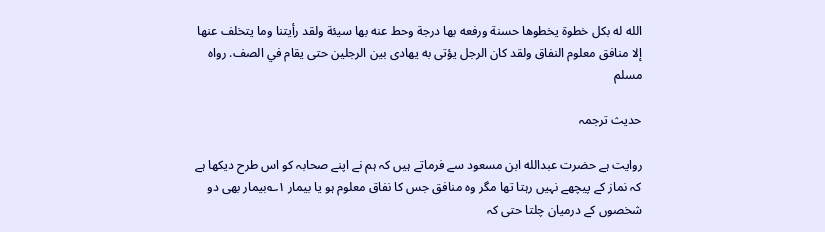الله له بكل خطوة يخطوها حسنة ورفعه بها درجة وحط عنه بها سيئة ولقد رأيتنا وما يتخلف عنها إلا منافق معلوم النفاق ولقد كان الرجل يؤتى به يهادى بين الرجلين حتى يقام في الصف. رواه مسلم

حدیث ترجمہ

روایت ہے حضرت عبدالله ابن مسعود سے فرماتے ہیں کہ ہم نے اپنے صحابہ کو اس طرح دیکھا ہے کہ نماز کے پیچھے نہیں رہتا تھا مگر وہ منافق جس کا نفاق معلوم ہو یا بیمار ۱؎بیمار بھی دو شخصوں کے درمیان چلتا حتی کہ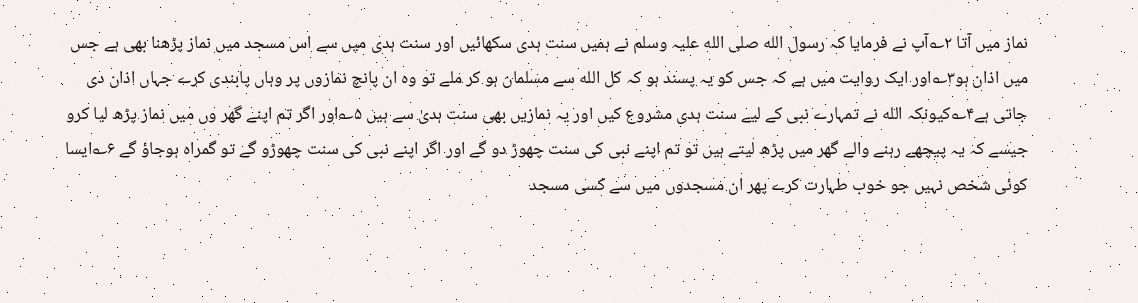نماز میں آتا ۲؎آپ نے فرمایا کہ رسول الله صلی الله علیہ وسلم نے ہمیں سنت ہدی سکھائیں اور سنت ہدی میں سے اس مسجد میں نماز پڑھنا بھی ہے جس میں اذان ہو۳؎اور ایک روایت میں ہے کہ جس کو یہ پسند ہو کہ کل الله سے مسلمان ہو کر ملے تو وہ ان پانچ نمازوں پر وہاں پابندی کرے جہاں اذان دی جاتی ہے۴؎کیونکہ الله نے تمہارے نبی کے لیے سنت ہدی مشروع کیں اور یہ نمازیں بھی سنت ہدیٰ سے ہیں ۵؎اور اگر تم اپنے گھر وں میں نماز پڑھ لیا کرو جیسے کہ یہ پیچھے رہنے والے گھر میں پڑھ لیتے ہیں تو تم اپنے نبی کی سنت چھوڑ دو گے اور اگر اپنے نبی کی سنت چھوڑو گے تو گمراہ ہوجاؤ گے ۶؎ایسا کوئی شخص نہیں جو خوب طہارت کرے پھر ان مسجدوں میں سے کسی مسجد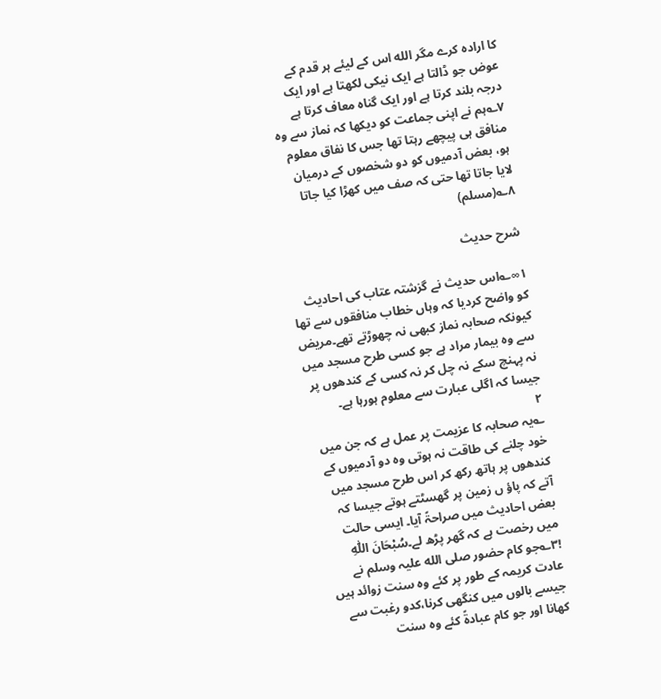کا ارادہ کرے مگر الله اس کے لیئے ہر قدم کے عوض جو ڈالتا ہے ایک نیکی لکھتا ہے اور ایک درجہ بلند کرتا ہے اور ایک گناہ معاف کرتا ہے ۷؎ہم نے اپنی جماعت کو دیکھا کہ نماز سے وہ منافق ہی پیچھے رہتا تھا جس کا نفاق معلوم ہو، بعض آدمیوں کو دو شخصوں کے درمیان لایا جاتا تھا حتی کہ صف میں کھڑا کیا جاتا ۸؎(مسلم)

شرح حدیث

۱∞؎اس حدیث نے گزشتہ عتاب کی احادیث کو واضح کردیا کہ وہاں خطاب منافقوں سے تھا کیونکہ صحابہ نماز کبھی نہ چھوڑتے تھے۔مریض سے وہ بیمار مراد ہے جو کسی طرح مسجد میں نہ پہنچ سکے نہ چل کر نہ کسی کے کندھوں پر جیسا کہ اگلی عبارت سے معلوم ہورہا ہے۔
۲
؎یہ صحابہ کا عزیمت پر عمل ہے کہ جن میں خود چلنے کی طاقت نہ ہوتی وہ دو آدمیوں کے کندھوں پر ہاتھ رکھ کر اس طرح مسجد میں آتے کہ پاؤ ں زمین پر گھسٹتے ہوتے جیسا کہ بعض احادیث میں صراحۃً آیا۔ ایسی حالت میں رخصت ہے کہ گھر پڑھ لے۔سُبْحَانَ اللّٰهِ !۳؎جو کام حضور صلی الله علیہ وسلم نے عادت کریمہ کے طور پر کئے وہ سنت زوائد ہیں جیسے بالوں میں کنگھی کرنا،کدو رغبت سے کھانا اور جو کام عبادۃً کئے وہ سنت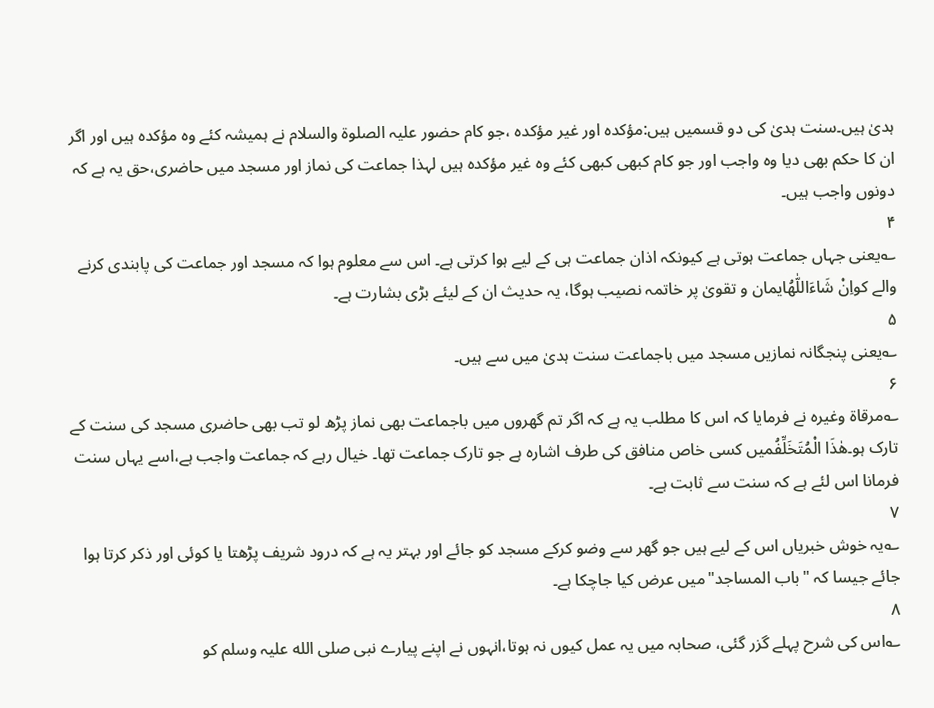ہدیٰ ہیں۔سنت ہدیٰ کی دو قسمیں ہیں:مؤکدہ اور غیر مؤکدہ ،جو کام حضور علیہ الصلوۃ والسلام نے ہمیشہ کئے وہ مؤکدہ ہیں اور اگر ان کا حکم بھی دیا وہ واجب اور جو کام کبھی کبھی کئے وہ غیر مؤکدہ ہیں لہذا جماعت کی نماز اور مسجد میں حاضری،حق یہ ہے کہ دونوں واجب ہیں۔
۴
؎یعنی جہاں جماعت ہوتی ہے کیونکہ اذان جماعت ہی کے لیے ہوا کرتی ہے۔ اس سے معلوم ہوا کہ مسجد اور جماعت کی پابندی کرنے والے کواِنْ شَاءَاللّٰهُایمان و تقویٰ پر خاتمہ نصیب ہوگا، یہ حدیث ان کے لیئے بڑی بشارت ہے۔
۵
؎یعنی پنجگانہ نمازیں مسجد میں باجماعت سنت ہدیٰ میں سے ہیں۔
۶
؎مرقاۃ وغیرہ نے فرمایا کہ اس کا مطلب یہ ہے کہ اگر تم گھروں میں باجماعت بھی نماز پڑھ لو تب بھی حاضری مسجد کی سنت کے تارک ہو۔ھٰذَا الْمُتَخَلِّفُمیں کسی خاص منافق کی طرف اشارہ ہے جو تارک جماعت تھا۔ خیال رہے کہ جماعت واجب ہے،اسے یہاں سنت فرمانا اس لئے ہے کہ سنت سے ثابت ہے۔
۷
؎یہ خوش خبریاں اس کے لیے ہیں جو گھر سے وضو کرکے مسجد کو جائے اور بہتر یہ ہے کہ درود شریف پڑھتا یا کوئی اور ذکر کرتا ہوا جائے جیسا کہ "باب المساجد"میں عرض کیا جاچکا ہے۔
۸
؎اس کی شرح پہلے گزر گئی، صحابہ میں یہ عمل کیوں نہ ہوتا،انہوں نے اپنے پیارے نبی صلی الله علیہ وسلم کو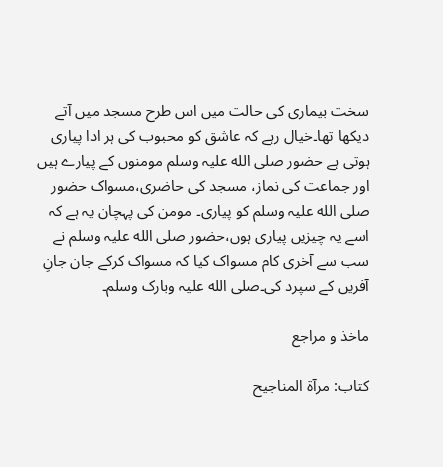سخت بیماری کی حالت میں اس طرح مسجد میں آتے دیکھا تھا۔خیال رہے کہ عاشق کو محبوب کی ہر ادا پیاری ہوتی ہے حضور صلی الله علیہ وسلم مومنوں کے پیارے ہیں اور جماعت کی نماز، مسجد کی حاضری،مسواک حضور صلی الله علیہ وسلم کو پیاری۔ مومن کی پہچان یہ ہے کہ اسے یہ چیزیں پیاری ہوں،حضور صلی الله علیہ وسلم نے سب سے آخری کام مسواک کیا کہ مسواک کرکے جان جانِ آفریں کے سپرد کی۔صلی الله علیہ وبارک وسلم۔

ماخذ و مراجع

کتاب: مرآۃ المناجیح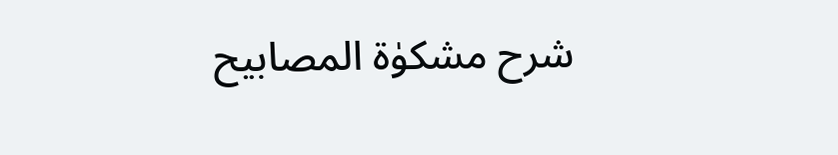شرح مشکوٰۃ المصابیح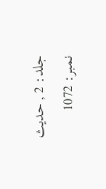جلد: 2 , حدیث نمبر: 1072